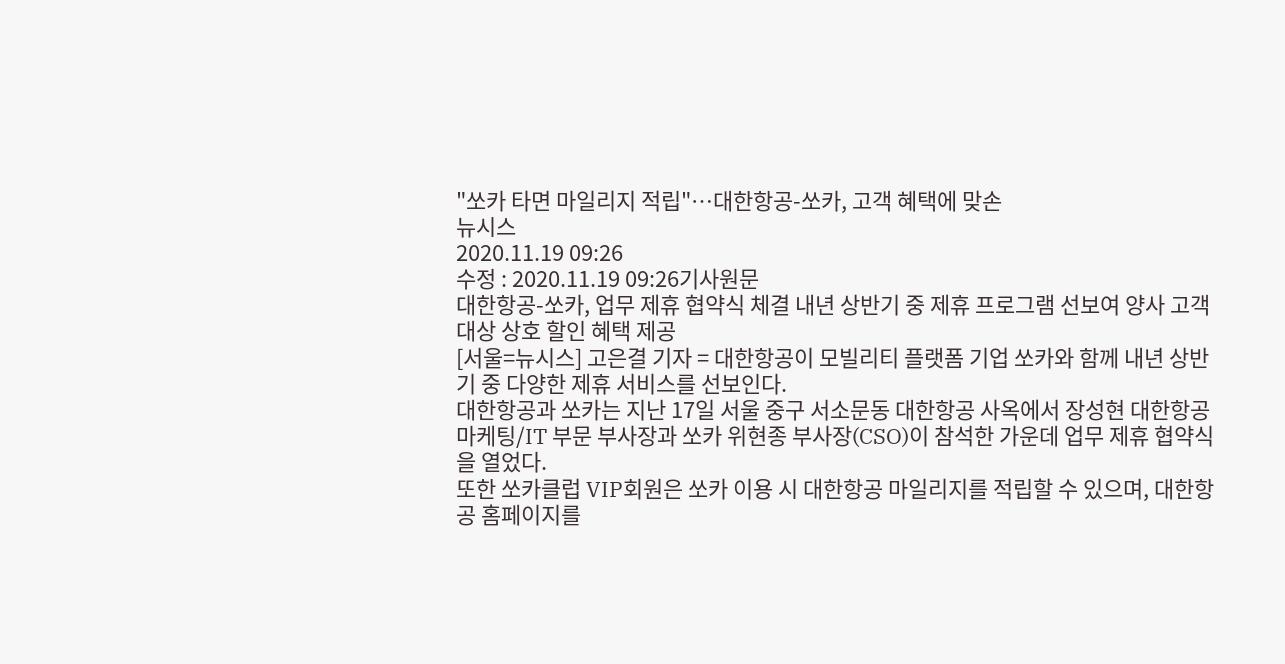"쏘카 타면 마일리지 적립"…대한항공-쏘카, 고객 혜택에 맞손
뉴시스
2020.11.19 09:26
수정 : 2020.11.19 09:26기사원문
대한항공-쏘카, 업무 제휴 협약식 체결 내년 상반기 중 제휴 프로그램 선보여 양사 고객 대상 상호 할인 혜택 제공
[서울=뉴시스] 고은결 기자 = 대한항공이 모빌리티 플랫폼 기업 쏘카와 함께 내년 상반기 중 다양한 제휴 서비스를 선보인다.
대한항공과 쏘카는 지난 17일 서울 중구 서소문동 대한항공 사옥에서 장성현 대한항공 마케팅/IT 부문 부사장과 쏘카 위현종 부사장(CSO)이 참석한 가운데 업무 제휴 협약식을 열었다.
또한 쏘카클럽 VIP회원은 쏘카 이용 시 대한항공 마일리지를 적립할 수 있으며, 대한항공 홈페이지를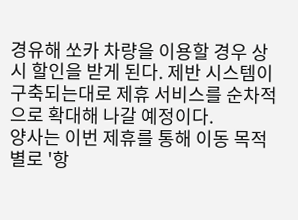경유해 쏘카 차량을 이용할 경우 상시 할인을 받게 된다. 제반 시스템이 구축되는대로 제휴 서비스를 순차적으로 확대해 나갈 예정이다.
양사는 이번 제휴를 통해 이동 목적별로 '항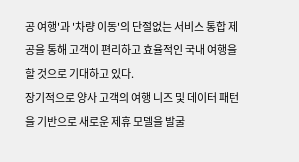공 여행'과 '차량 이동'의 단절없는 서비스 통합 제공을 통해 고객이 편리하고 효율적인 국내 여행을 할 것으로 기대하고 있다.
장기적으로 양사 고객의 여행 니즈 및 데이터 패턴을 기반으로 새로운 제휴 모델을 발굴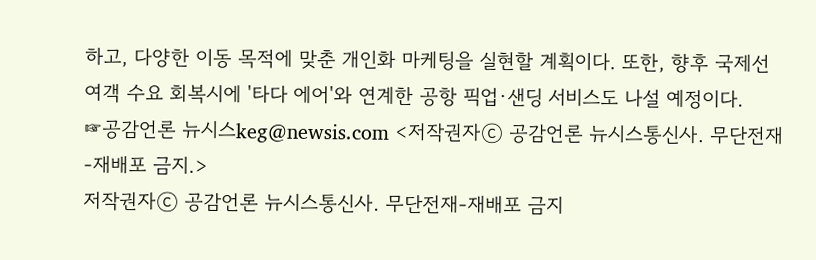하고, 다양한 이동 목적에 맞춘 개인화 마케팅을 실현할 계획이다. 또한, 향후 국제선 여객 수요 회복시에 '타다 에어'와 연계한 공항 픽업·샌딩 서비스도 나설 예정이다.
☞공감언론 뉴시스keg@newsis.com <저작권자ⓒ 공감언론 뉴시스통신사. 무단전재-재배포 금지.>
저작권자ⓒ 공감언론 뉴시스통신사. 무단전재-재배포 금지